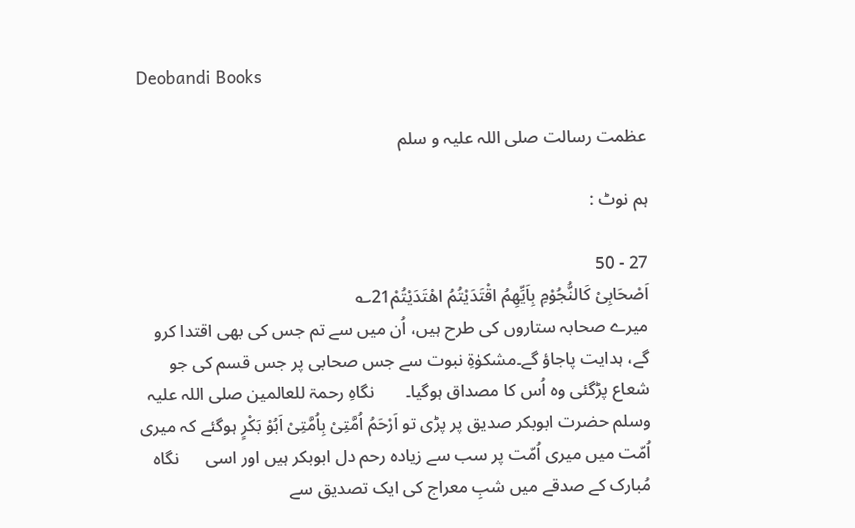Deobandi Books

عظمت رسالت صلی اللہ علیہ و سلم

ہم نوٹ :

27 - 50
اَصْحَابِیْ کَالنُّجُوْمِ بِاَیِّھِمُ اقْتَدَیْتُمُ اھْتَدَیْتُمْ21؎
میرے صحابہ ستاروں کی طرح ہیں، اُن میں سے تم جس کی بھی اقتدا کرو گے، ہدایت پاجاؤ گے۔مشکوٰۃِ نبوت سے جس صحابی پر جس قسم کی جو شعاع پڑگئی وہ اُس کا مصداق ہوگیا۔       نگاہِ رحمۃ للعالمین صلی اللہ علیہ وسلم حضرت ابوبکر صدیق پر پڑی تو اَرْحَمُ اُمَّتِیْ بِاُمَّتِیْ اَبُوْ بَکْرٍ ہوگئے کہ میری اُمّت میں میری اُمّت پر سب سے زیادہ رحم دل ابوبکر ہیں اور اسی      نگاہ مُبارک کے صدقے میں شبِ معراج کی ایک تصدیق سے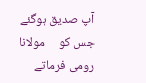آپ صدیق ہوگئے جس کو     مولانا رومی فرماتے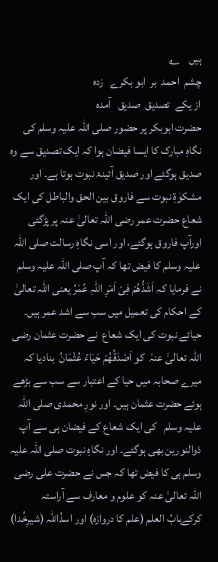ہیں    ؎
چشم  احمد  بر  ابو بکرے   زدہ
از یکے  تصدیق  صدیق   آمدہ
حضرت ابوبکر پر حضور صلی اللہ علیہ وسلم کی نگاہِ مبارک کا ایسا فیضان ہوا کہ ایک تصدیق سے وہ صدیق ہوگئے اور صدیق آئینۂ نبوت ہوتا ہے۔ اور مشکوٰۃِ نبوت سے فاروق بین الحق والباطل کی ایک شعاع حضرت عمر رضی اللہ تعالیٰ عنہ پر پڑگئی اورآپ فاروق ہوگئے، اور اسی نگاہِ رسالت صلی اللہ علیہ وسلم کا فیض تھا کہ آپ صلی اللہ علیہ وسلم نے فرمایا کہ اَشَدُّھُمْ فِیْ اَمْرِ اللہِ عُمَرُ یعنی اللہ تعالیٰ کے احکام کی تعمیل میں سب سے اشد عمر ہیں۔ حیائے نبوت کی ایک شعاع  نے حضرت عثمان رضی اللہ تعالیٰ عنہٗ  کو اَصْدَقُھُمْ حَیَاءً عُثْمَانُ  بنادیا کہ میرے صحابہ میں حیا کے اعتبار سے سب سے بڑھے ہوئے حضرت عثمان ہیں۔ اور نورِ محمدی صلی اللہ علیہ وسلم   کی ایک شعاع کے فیضان ہی سے آپ ذوالنورین بھی ہوگئے۔ اور نگاہِ نبوت صلی اللہ علیہ وسلم ہی کا فیض تھا کہ جس نے حضرت علی رضی اللہ تعالیٰ عنہ کو علوم و معارف سے آراستہ  کرکےبابُ العلم (علم کا دروازہ) اور اسدُاللہ (شیرِخُدا)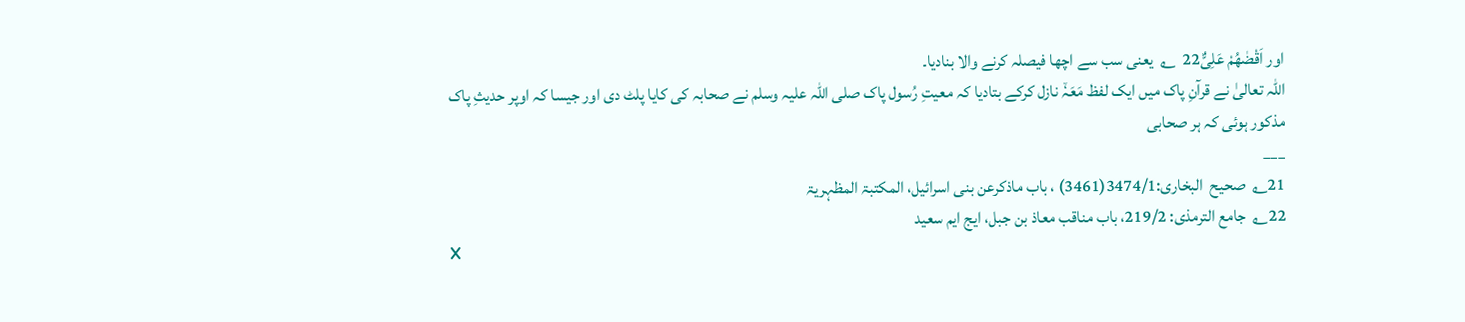اور اَقْضٰھُمْ عَلِیٌّ22  ؎  یعنی سب سے اچھا فیصلہ کرنے والا بنادیا۔
اللہ تعالیٰ نے قرآنِ پاک میں ایک لفظ مَعَہٗۤ نازل کرکے بتادیا کہ معیتِ رُسول پاک صلی اللہ علیہ وسلم نے صحابہ کی کایا پلٹ دی اور جیسا کہ اوپر حدیثِ پاک مذکور ہوئی کہ ہر صحابی
___
21؎  صحیح  البخاری:3474/1(3461) ، باب ماذکرعن بنی اسرائیل، المکتبۃ المظہریۃ
22؎  جامع الترمذی: 219/2، باب مناقب معاذ بن جبل، ایج ایم سعید
x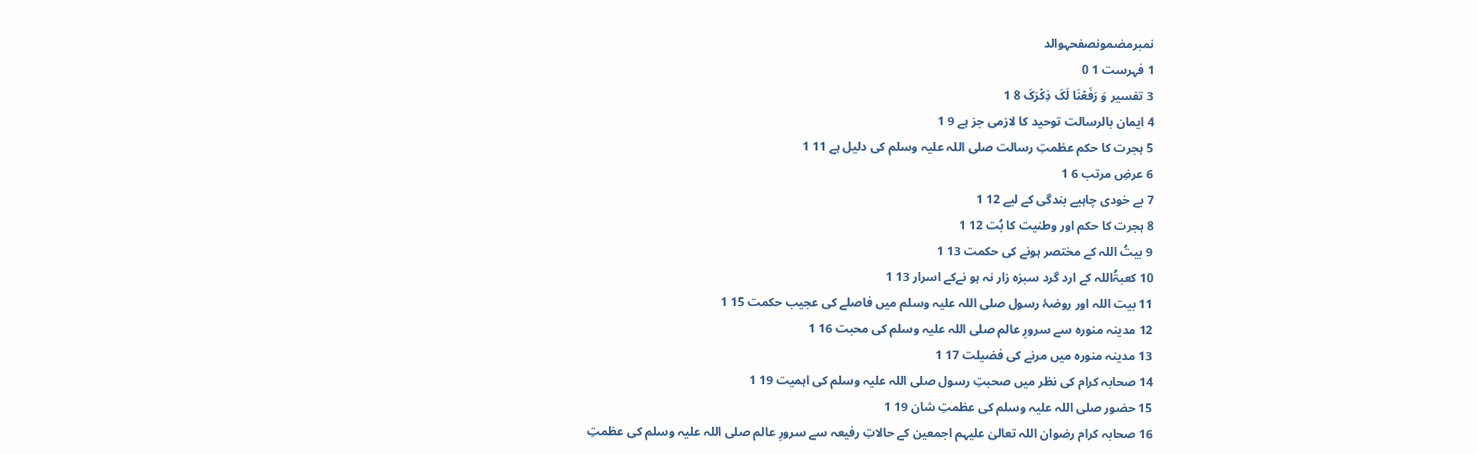نمبرمضمونصفحہوالد
1 فہرست 1 0
3 تفسیر وَ رَفَعۡنَا لَکَ ذِکۡرَکَ 8 1
4 ایمان بالرسالت توحید کا لازمی جز ہے 9 1
5 ہجرت کا حکم عظمتِ رسالت صلی اللہ علیہ وسلم کی دلیل ہے 11 1
6 عرضِ مرتب 6 1
7 بے خودی چاہیے بندگی کے لیے 12 1
8 ہجرت کا حکم اور وطنیت کا بُت 12 1
9 بیتُ اللہ کے مختصر ہونے کی حکمت 13 1
10 کعبۃُاللہ کے ارد گرد سبزہ زار نہ ہو نےکے اسرار 13 1
11 بیت اللہ اور روضۂ رسول صلی اللہ علیہ وسلم میں فاصلے کی عجیب حکمت 15 1
12 مدینہ منورہ سے سرورِ عالم صلی اللہ علیہ وسلم کی محبت 16 1
13 مدینہ منورہ میں مرنے کی فضیلت 17 1
14 صحابہ کرام کی نظر میں صحبتِ رسول صلی اللہ علیہ وسلم کی اہمیت 19 1
15 حضور صلی اللہ علیہ وسلم کی عظمتِ شان 19 1
16 صحابہ کرام رضوان اللہ تعالیٰ علیہم اجمعین کے حالاتِ رفیعہ سے سرورِ عالم صلی اللہ علیہ وسلم کی عظمتِ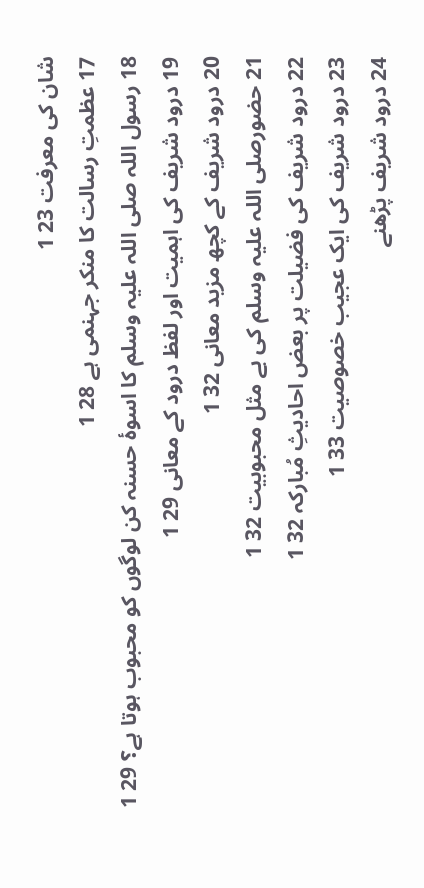شان کی معرفت 23 1
17 عظمتِ رسالت کا منکر جہنمی ہے 28 1
18 رسول اللہ صلی اللہ علیہ وسلم کا اسوۂ حسنہ کن لوگوں کو محبوب ہوتا ہے؟ 29 1
19 درود شریف کی اہمیت اور لفظ درود کے معانی 29 1
20 درود شریف کے کچھ مزید معانی 32 1
21 حضورصلی اللہ علیہ وسلم کی بے مثل محبوبیت 32 1
22 درود شریف کی فضیلت پر بعض احادیثِ مُبارکہ 32 1
23 درود شریف کی ایک عجیب خصوصیت 33 1
24 درود شریف پڑھنے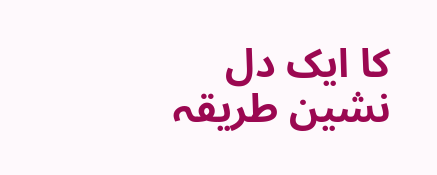کا ایک دل نشین طریقہ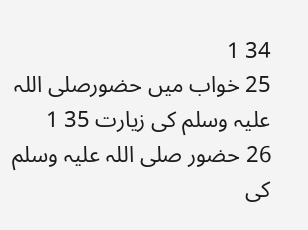34 1
25 خواب میں حضورصلی اللہ علیہ وسلم کی زیارت 35 1
26 حضور صلی اللہ علیہ وسلم کی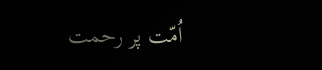اُمّت پر رحمت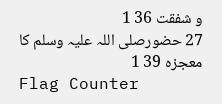و شفقت 36 1
27 حضورصلی اللہ علیہ وسلم کا معجزہ 39 1
Flag Counter